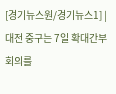[경기뉴스원/경기뉴스1] | 대전 중구는 7일 확대간부회의를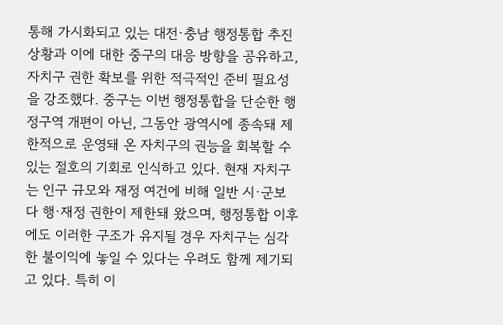통해 가시화되고 있는 대전·충남 행정통합 추진 상황과 이에 대한 중구의 대응 방향을 공유하고, 자치구 권한 확보를 위한 적극적인 준비 필요성을 강조했다. 중구는 이번 행정통합을 단순한 행정구역 개편이 아닌, 그동안 광역시에 종속돼 제한적으로 운영돼 온 자치구의 권능을 회복할 수 있는 절호의 기회로 인식하고 있다. 현재 자치구는 인구 규모와 재정 여건에 비해 일반 시·군보다 행·재정 권한이 제한돼 왔으며, 행정통합 이후에도 이러한 구조가 유지될 경우 자치구는 심각한 불이익에 놓일 수 있다는 우려도 함께 제기되고 있다. 특히 이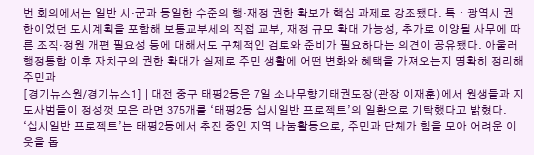번 회의에서는 일반 시·군과 동일한 수준의 행·재정 권한 확보가 핵심 과제로 강조됐다. 특・광역시 권한이었던 도시계획을 포함해 보통교부세의 직접 교부, 재정 규모 확대 가능성, 추가로 이양될 사무에 따른 조직·정원 개편 필요성 등에 대해서도 구체적인 검토와 준비가 필요하다는 의견이 공유됐다. 아울러 행정통합 이후 자치구의 권한 확대가 실제로 주민 생활에 어떤 변화와 혜택을 가져오는지 명확히 정리해 주민과
[경기뉴스원/경기뉴스1] | 대전 중구 태평2동은 7일 소나무향기태권도장(관장 이재훈)에서 원생들과 지도사범들이 정성껏 모은 라면 375개를 ‘태평2동 십시일반 프로젝트’의 일환으로 기탁했다고 밝혔다. ‘십시일반 프로젝트’는 태평2동에서 추진 중인 지역 나눔활동으로, 주민과 단체가 힘을 모아 어려운 이웃을 돕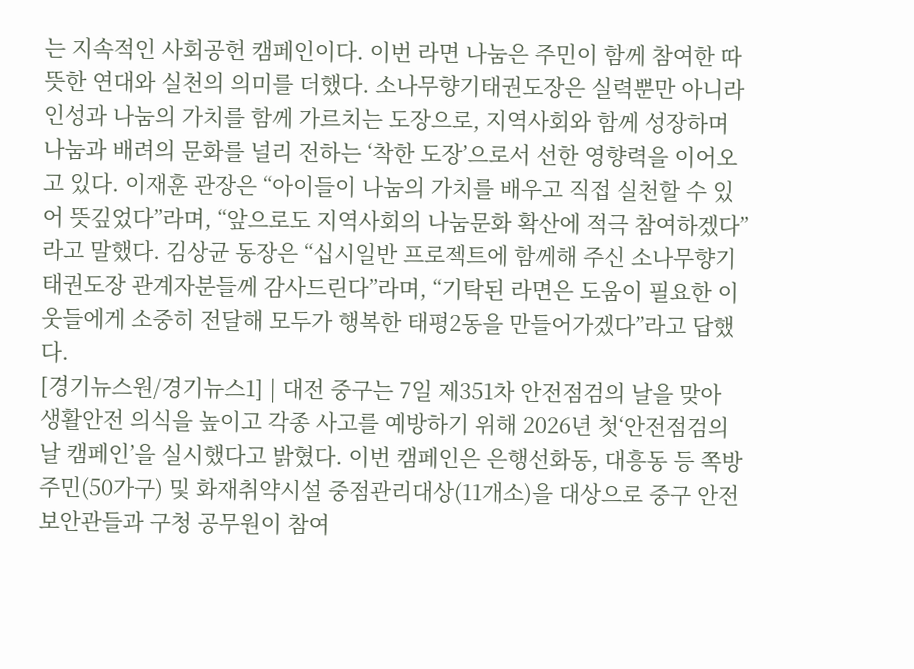는 지속적인 사회공헌 캠페인이다. 이번 라면 나눔은 주민이 함께 참여한 따뜻한 연대와 실천의 의미를 더했다. 소나무향기태권도장은 실력뿐만 아니라 인성과 나눔의 가치를 함께 가르치는 도장으로, 지역사회와 함께 성장하며 나눔과 배려의 문화를 널리 전하는 ‘착한 도장’으로서 선한 영향력을 이어오고 있다. 이재훈 관장은 “아이들이 나눔의 가치를 배우고 직접 실천할 수 있어 뜻깊었다”라며, “앞으로도 지역사회의 나눔문화 확산에 적극 참여하겠다”라고 말했다. 김상균 동장은 “십시일반 프로젝트에 함께해 주신 소나무향기태권도장 관계자분들께 감사드린다”라며, “기탁된 라면은 도움이 필요한 이웃들에게 소중히 전달해 모두가 행복한 태평2동을 만들어가겠다”라고 답했다.
[경기뉴스원/경기뉴스1] | 대전 중구는 7일 제351차 안전점검의 날을 맞아 생활안전 의식을 높이고 각종 사고를 예방하기 위해 2026년 첫‘안전점검의 날 캠페인’을 실시했다고 밝혔다. 이번 캠페인은 은행선화동, 대흥동 등 쪽방주민(50가구) 및 화재취약시설 중점관리대상(11개소)을 대상으로 중구 안전보안관들과 구청 공무원이 참여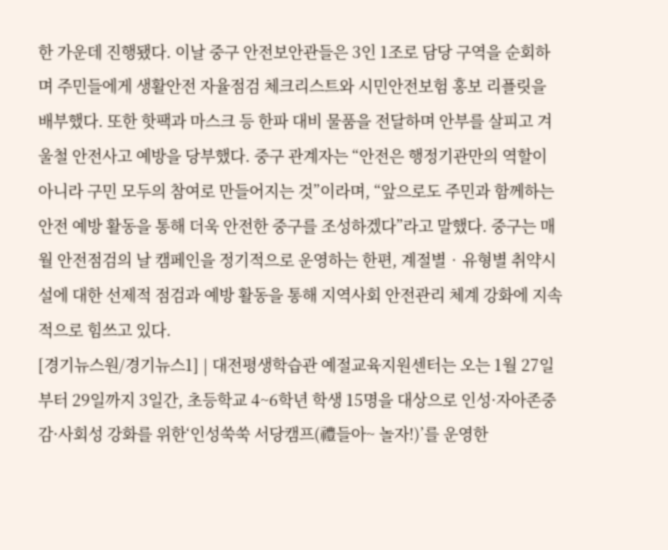한 가운데 진행됐다. 이날 중구 안전보안관들은 3인 1조로 담당 구역을 순회하며 주민들에게 생활안전 자율점검 체크리스트와 시민안전보험 홍보 리플릿을 배부했다. 또한 핫팩과 마스크 등 한파 대비 물품을 전달하며 안부를 살피고 겨울철 안전사고 예방을 당부했다. 중구 관계자는 “안전은 행정기관만의 역할이 아니라 구민 모두의 참여로 만들어지는 것”이라며, “앞으로도 주민과 함께하는 안전 예방 활동을 통해 더욱 안전한 중구를 조성하겠다”라고 말했다. 중구는 매월 안전점검의 날 캠페인을 정기적으로 운영하는 한편, 계절별‧유형별 취약시설에 대한 선제적 점검과 예방 활동을 통해 지역사회 안전관리 체계 강화에 지속적으로 힘쓰고 있다.
[경기뉴스원/경기뉴스1] | 대전평생학습관 예절교육지원센터는 오는 1월 27일부터 29일까지 3일간, 초등학교 4~6학년 학생 15명을 대상으로 인성·자아존중감·사회성 강화를 위한‘인성쑥쑥 서당캠프(禮들아~ 놀자!)’를 운영한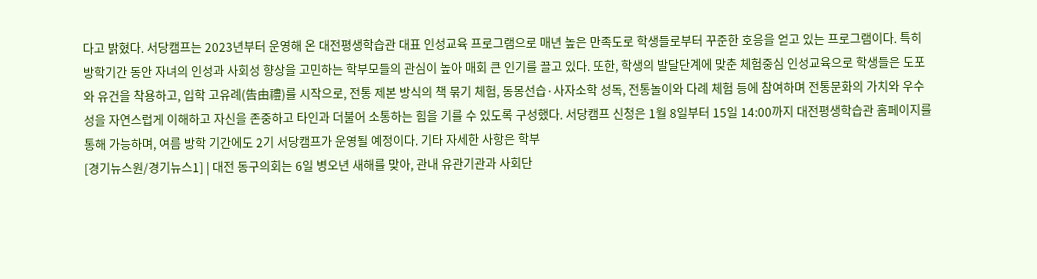다고 밝혔다. 서당캠프는 2023년부터 운영해 온 대전평생학습관 대표 인성교육 프로그램으로 매년 높은 만족도로 학생들로부터 꾸준한 호응을 얻고 있는 프로그램이다. 특히 방학기간 동안 자녀의 인성과 사회성 향상을 고민하는 학부모들의 관심이 높아 매회 큰 인기를 끌고 있다. 또한, 학생의 발달단계에 맞춘 체험중심 인성교육으로 학생들은 도포와 유건을 착용하고, 입학 고유례(告由禮)를 시작으로, 전통 제본 방식의 책 묶기 체험, 동몽선습·사자소학 성독, 전통놀이와 다례 체험 등에 참여하며 전통문화의 가치와 우수성을 자연스럽게 이해하고 자신을 존중하고 타인과 더불어 소통하는 힘을 기를 수 있도록 구성했다. 서당캠프 신청은 1월 8일부터 15일 14:00까지 대전평생학습관 홈페이지를 통해 가능하며, 여름 방학 기간에도 2기 서당캠프가 운영될 예정이다. 기타 자세한 사항은 학부
[경기뉴스원/경기뉴스1] | 대전 동구의회는 6일 병오년 새해를 맞아, 관내 유관기관과 사회단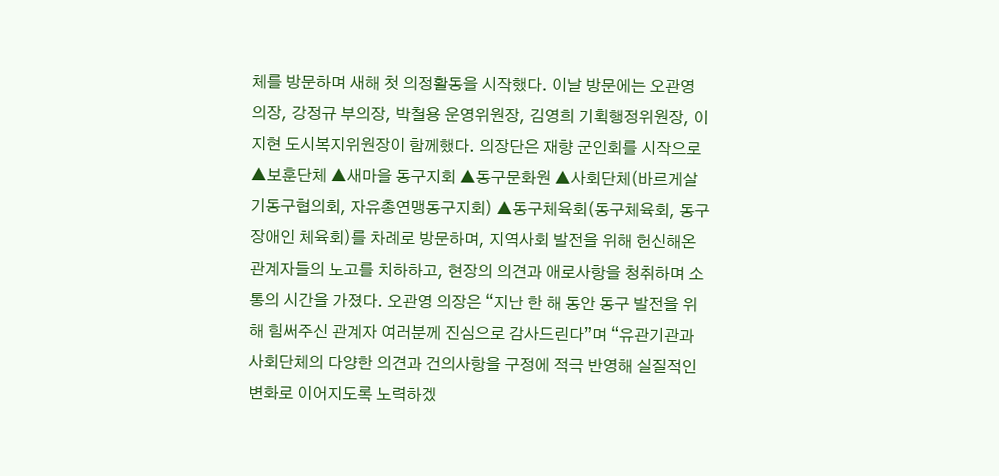체를 방문하며 새해 첫 의정활동을 시작했다. 이날 방문에는 오관영 의장, 강정규 부의장, 박철용 운영위원장, 김영희 기획행정위원장, 이지현 도시복지위원장이 함께했다. 의장단은 재향 군인회를 시작으로 ▲보훈단체 ▲새마을 동구지회 ▲동구문화원 ▲사회단체(바르게살기동구협의회, 자유총연맹동구지회) ▲동구체육회(동구체육회, 동구 장애인 체육회)를 차례로 방문하며, 지역사회 발전을 위해 헌신해온 관계자들의 노고를 치하하고, 현장의 의견과 애로사항을 청취하며 소통의 시간을 가졌다. 오관영 의장은 “지난 한 해 동안 동구 발전을 위해 힘써주신 관계자 여러분께 진심으로 감사드린다”며 “유관기관과 사회단체의 다양한 의견과 건의사항을 구정에 적극 반영해 실질적인 변화로 이어지도록 노력하겠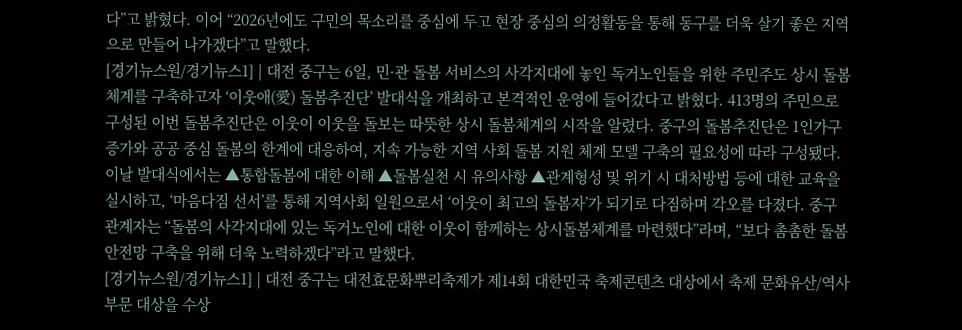다”고 밝혔다. 이어 “2026년에도 구민의 목소리를 중심에 두고 현장 중심의 의정활동을 통해 동구를 더욱 살기 좋은 지역으로 만들어 나가겠다”고 말했다.
[경기뉴스원/경기뉴스1] | 대전 중구는 6일, 민·관 돌봄 서비스의 사각지대에 놓인 독거노인들을 위한 주민주도 상시 돌봄체계를 구축하고자 ‘이웃애(愛) 돌봄추진단’ 발대식을 개최하고 본격적인 운영에 들어갔다고 밝혔다. 413명의 주민으로 구성된 이번 돌봄추진단은 이웃이 이웃을 돌보는 따뜻한 상시 돌봄체계의 시작을 알렸다. 중구의 돌봄추진단은 1인가구 증가와 공공 중심 돌봄의 한계에 대응하여, 지속 가능한 지역 사회 돌봄 지원 체계 모델 구축의 필요성에 따라 구성됐다. 이날 발대식에서는 ▲통합돌봄에 대한 이해 ▲돌봄실천 시 유의사항 ▲관계형성 및 위기 시 대처방법 등에 대한 교육을 실시하고, ‘마음다짐 선서’를 통해 지역사회 일원으로서 ‘이웃이 최고의 돌봄자’가 되기로 다짐하며 각오를 다졌다. 중구 관계자는 “돌봄의 사각지대에 있는 독거노인에 대한 이웃이 함께하는 상시돌봄체계를 마련했다”라며, “보다 촘촘한 돌봄 안전망 구축을 위해 더욱 노력하겠다”라고 말했다.
[경기뉴스원/경기뉴스1] | 대전 중구는 대전효문화뿌리축제가 제14회 대한민국 축제콘텐츠 대상에서 축제 문화유산/역사 부문 대상을 수상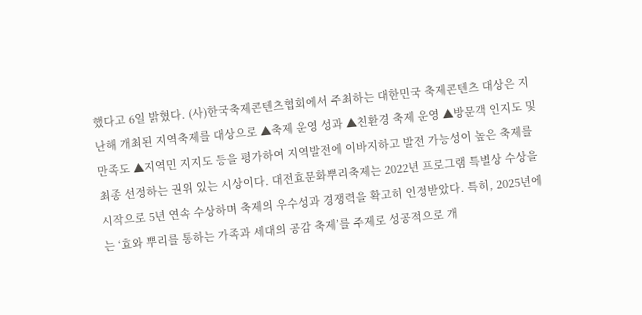했다고 6일 밝혔다. (사)한국축제콘텐츠협회에서 주최하는 대한민국 축제콘텐츠 대상은 지난해 개최된 지역축제를 대상으로 ▲축제 운영 성과 ▲친환경 축제 운영 ▲방문객 인지도 및 만족도 ▲지역민 지지도 등을 평가하여 지역발전에 이바지하고 발전 가능성이 높은 축제를 최종 선정하는 권위 있는 시상이다. 대전효문화뿌리축제는 2022년 프로그램 특별상 수상을 시작으로 5년 연속 수상하며 축제의 우수성과 경쟁력을 확고히 인정받았다. 특히, 2025년에는 ‘효와 뿌리를 통하는 가족과 세대의 공감 축제’를 주제로 성공적으로 개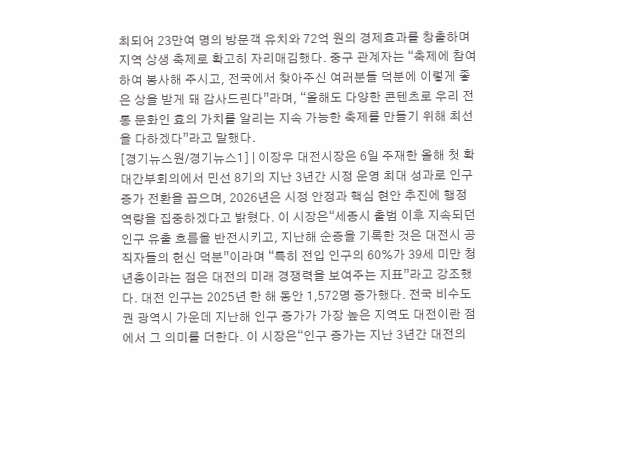최되어 23만여 명의 방문객 유치와 72억 원의 경제효과를 창출하며 지역 상생 축제로 확고히 자리매김했다. 중구 관계자는 “축제에 참여하여 봉사해 주시고, 전국에서 찾아주신 여러분들 덕분에 이렇게 좋은 상을 받게 돼 감사드린다”라며, “올해도 다양한 콘텐츠로 우리 전통 문화인 효의 가치를 알리는 지속 가능한 축제를 만들기 위해 최선을 다하겠다”라고 말했다.
[경기뉴스원/경기뉴스1] | 이장우 대전시장은 6일 주재한 올해 첫 확대간부회의에서 민선 8기의 지난 3년간 시정 운영 최대 성과로 인구 증가 전환을 꼽으며, 2026년은 시정 안정과 핵심 현안 추진에 행정 역량을 집중하겠다고 밝혔다. 이 시장은“세종시 출범 이후 지속되던 인구 유출 흐름을 반전시키고, 지난해 순증을 기록한 것은 대전시 공직자들의 헌신 덕분”이라며 “특히 전입 인구의 60%가 39세 미만 청년층이라는 점은 대전의 미래 경쟁력을 보여주는 지표”라고 강조했다. 대전 인구는 2025년 한 해 동안 1,572명 증가했다. 전국 비수도권 광역시 가운데 지난해 인구 증가가 가장 높은 지역도 대전이란 점에서 그 의미를 더한다. 이 시장은“인구 증가는 지난 3년간 대전의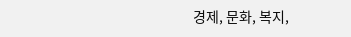경제, 문화, 복지,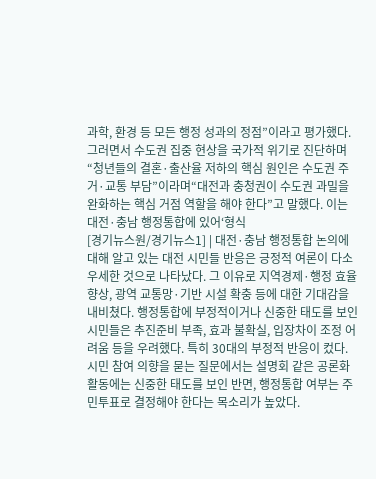과학, 환경 등 모든 행정 성과의 정점”이라고 평가했다. 그러면서 수도권 집중 현상을 국가적 위기로 진단하며“청년들의 결혼·출산율 저하의 핵심 원인은 수도권 주거·교통 부담”이라며“대전과 충청권이 수도권 과밀을 완화하는 핵심 거점 역할을 해야 한다”고 말했다. 이는 대전·충남 행정통합에 있어‘형식
[경기뉴스원/경기뉴스1] | 대전·충남 행정통합 논의에 대해 알고 있는 대전 시민들 반응은 긍정적 여론이 다소 우세한 것으로 나타났다. 그 이유로 지역경제·행정 효율 향상, 광역 교통망·기반 시설 확충 등에 대한 기대감을 내비쳤다. 행정통합에 부정적이거나 신중한 태도를 보인 시민들은 추진준비 부족, 효과 불확실, 입장차이 조정 어려움 등을 우려했다. 특히 30대의 부정적 반응이 컸다. 시민 참여 의향을 묻는 질문에서는 설명회 같은 공론화 활동에는 신중한 태도를 보인 반면, 행정통합 여부는 주민투표로 결정해야 한다는 목소리가 높았다.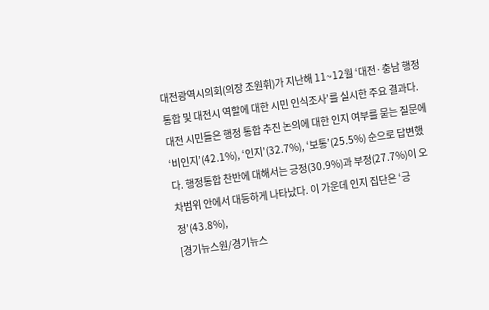대전광역시의회(의장 조원휘)가 지난해 11~12월 ‘대전·충남 행정통합 및 대전시 역할에 대한 시민 인식조사’를 실시한 주요 결과다. 대전 시민들은 행정 통합 추진 논의에 대한 인지 여부를 묻는 질문에 ‘비인지’(42.1%), ‘인지’(32.7%), ‘보통’(25.5%) 순으로 답변했다. 행정통합 찬반에 대해서는 긍정(30.9%)과 부정(27.7%)이 오차범위 안에서 대등하게 나타났다. 이 가운데 인지 집단은 ‘긍정’(43.8%),
[경기뉴스원/경기뉴스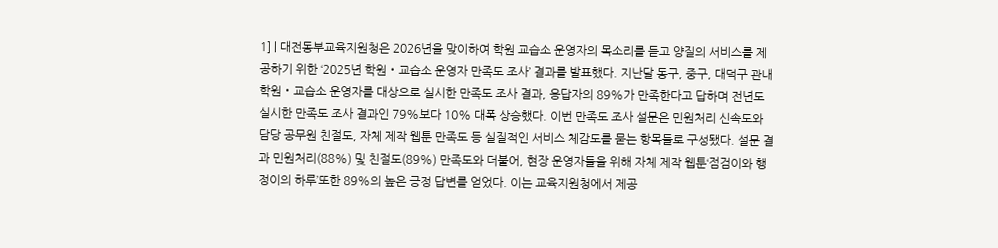1] | 대전동부교육지원청은 2026년을 맞이하여 학원 교습소 운영자의 목소리를 듣고 양질의 서비스를 제공하기 위한 ‘2025년 학원・교습소 운영자 만족도 조사’ 결과를 발표했다. 지난달 동구, 중구, 대덕구 관내 학원・교습소 운영자를 대상으로 실시한 만족도 조사 결과, 응답자의 89%가 만족한다고 답하며 전년도 실시한 만족도 조사 결과인 79%보다 10% 대폭 상승했다. 이번 만족도 조사 설문은 민원처리 신속도와 담당 공무원 친절도, 자체 제작 웹툰 만족도 등 실질적인 서비스 체감도를 묻는 항목들로 구성됐다. 설문 결과 민원처리(88%) 및 친절도(89%) 만족도와 더불어, 현장 운영자들을 위해 자체 제작 웹툰‘점검이와 행정이의 하루’또한 89%의 높은 긍정 답변를 얻었다. 이는 교육지원청에서 제공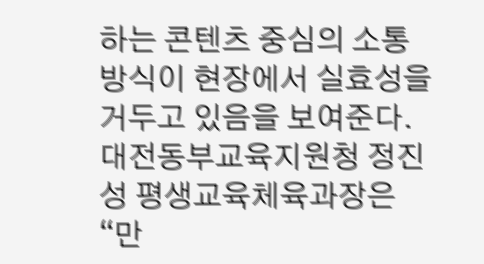하는 콘텐츠 중심의 소통방식이 현장에서 실효성을 거두고 있음을 보여준다. 대전동부교육지원청 정진성 평생교육체육과장은 “만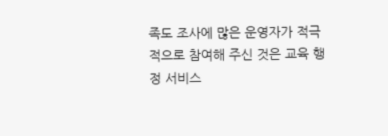족도 조사에 많은 운영자가 적극적으로 참여해 주신 것은 교육 행정 서비스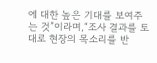에 대한 높은 기대를 보여주는 것”이라며,“조사 결과를 토대로 현장의 목소리를 반